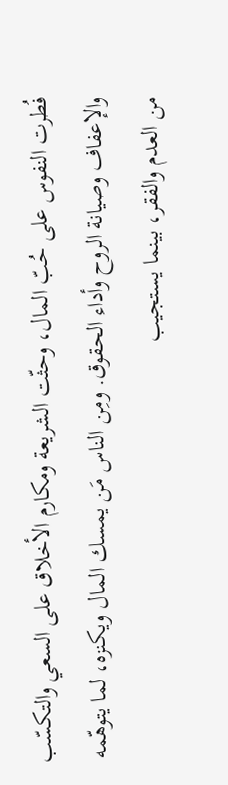فُطرت النفوس على حُبّ المال، وحثّت الشريعة ومكارم الأخلاق على السعي والتكسّب والإعفاف وصيانة الروح وأداء الحقوق. ومِن الناس مَن يمسك المال ويكنزه، لما يتوهّمه من العدم والفقر، بينما يستجيب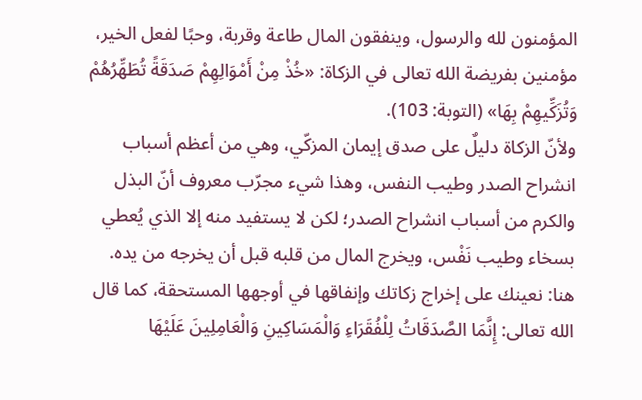المؤمنون لله والرسول، وينفقون المال طاعة وقربة، وحبًا لفعل الخير، مؤمنين بفريضة الله تعالى في الزكاة: «خُذْ مِنْ أَمْوَالِهِمْ صَدَقَةً تُطَهِّرُهُمْ وَتُزَكِّيهِمْ بِهَا» (التوبة: 103).
ولأنّ الزكاة دليلٌ على صدق إيمان المزكّي، وهي من أعظم أسباب انشراح الصدر وطيب النفس، وهذا شيء مجرّب معروف أنّ البذل والكرم من أسباب انشراح الصدر؛ لكن لا يستفيد منه إلا الذي يُعطي بسخاء وطيب نَفْس، ويخرج المال من قلبه قبل أن يخرجه من يده.
هنا: نعينك على إخراج زكاتك وإنفاقها في أوجهها المستحقة، كما قال الله تعالى: إِنَّمَا الصَّدَقَاتُ لِلْفُقَرَاءِ وَالْمَسَاكِينِ وَالْعَامِلِينَ عَلَيْهَا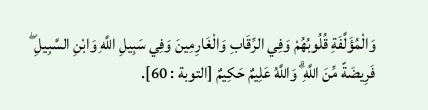وَالْمُؤَلَّفَةِ قُلُوبُهُمْ وَفِي الرِّقَابِ وَالْغَارِمِينَ وَفِي سَبِيلِ اللَّهِ وَابْنِ السَّبِيلِ ۖ فَرِيضَةً مِّنَ اللَّهِ ۗ وَاللَّهُ عَلِيمٌ حَكِيمٌ [التوبة : 60].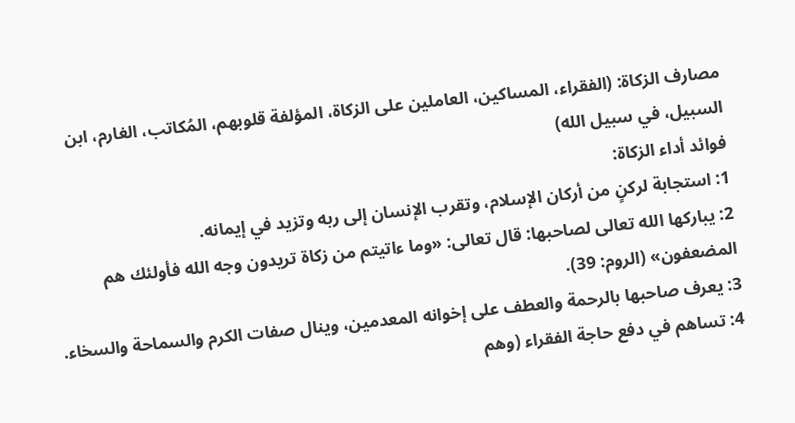مصارف الزكاة: (الفقراء، المساكين، العاملين على الزكاة، المؤلفة قلوبهم، المُكاتب، الغارم، ابن السبيل، في سبيل الله)
فوائد أداء الزكاة:
1: استجابة لركنٍ من أركان الإسلام، وتقرب الإنسان إلى ربه وتزيد في إيمانه.
2: يباركها الله تعالى لصاحبها: قال تعالى: «وما ءاتيتم من زكاة تريدون وجه الله فأولئك هم المضعفون» (الروم: 39).
3: يعرف صاحبها بالرحمة والعطف على إخوانه المعدمين، وينال صفات الكرم والسماحة والسخاء.
4: تساهم في دفع حاجة الفقراء (وهم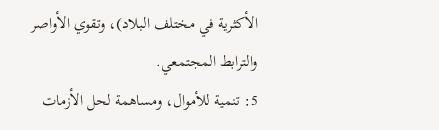الأكثرية في مختلف البلاد)، وتقوي الأواصر والترابط المجتمعي.
5: تنمية للأموال، ومساهمة لحل الأزمات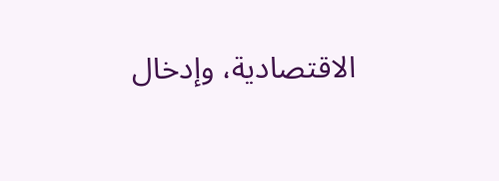الاقتصادية، وإدخال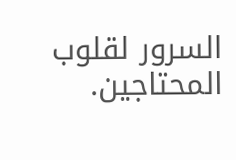السرور لقلوب المحتاجين.